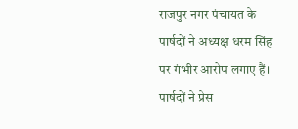राजपुर नगर पंचायत के पार्षदों ने अध्यक्ष धरम सिंह पर गंभीर आरोप लगाए हैं। पार्षदों ने प्रेस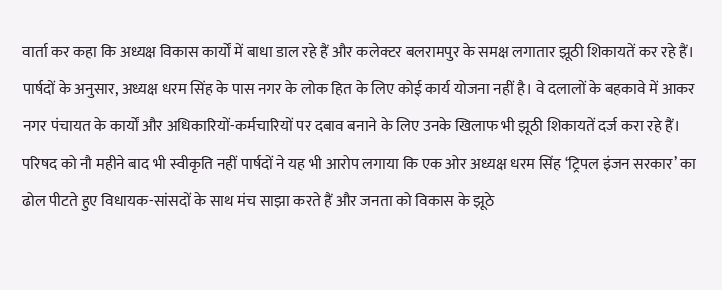वार्ता कर कहा कि अध्यक्ष विकास कार्यों में बाधा डाल रहे हैं और कलेक्टर बलरामपुर के समक्ष लगातार झूठी शिकायतें कर रहे हैं। पार्षदों के अनुसार, अध्यक्ष धरम सिंह के पास नगर के लोक हित के लिए कोई कार्य योजना नहीं है। वे दलालों के बहकावे में आकर नगर पंचायत के कार्यों और अधिकारियों-कर्मचारियों पर दबाव बनाने के लिए उनके खिलाफ भी झूठी शिकायतें दर्ज करा रहे हैं। परिषद को नौ महीने बाद भी स्वीकृति नहीं पार्षदों ने यह भी आरोप लगाया कि एक ओर अध्यक्ष धरम सिंह ‘ट्रिपल इंजन सरकार’ का ढोल पीटते हुए विधायक-सांसदों के साथ मंच साझा करते हैं और जनता को विकास के झूठे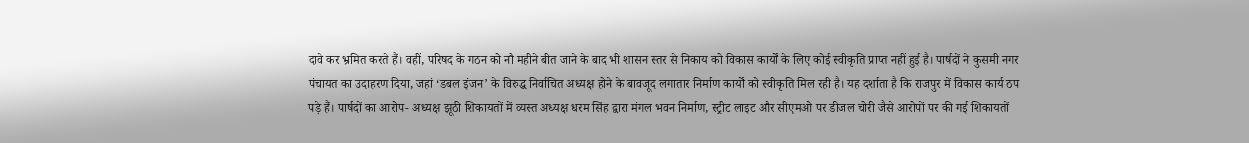दावे कर भ्रमित करते हैं। वहीं, परिषद के गठन को नौ महीने बीत जाने के बाद भी शासन स्तर से निकाय को विकास कार्यों के लिए कोई स्वीकृति प्राप्त नहीं हुई है। पार्षदों ने कुसमी नगर पंचायत का उदाहरण दिया, जहां ‘डबल इंजन’ के विरुद्ध निर्वाचित अध्यक्ष होने के बावजूद लगातार निर्माण कार्यों को स्वीकृति मिल रही है। यह दर्शाता है कि राजपुर में विकास कार्य ठप पड़े हैं। पार्षदों का आरोप- अध्यक्ष झूठी शिकायतों में व्यस्त अध्यक्ष धरम सिंह द्वारा मंगल भवन निर्माण, स्ट्रीट लाइट और सीएमओ पर डीजल चोरी जैसे आरोपों पर की गई शिकायतों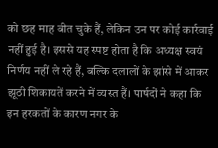को छह माह बीत चुके हैं, लेकिन उन पर कोई कार्रवाई नहीं हुई है। इससे यह स्पष्ट होता है कि अध्यक्ष स्वयं निर्णय नहीं ले रहे हैं, बल्कि दलालों के झांसे में आकर झूठी शिकायतें करने में व्यस्त हैं। पार्षदों ने कहा कि इन हरकतों के कारण नगर के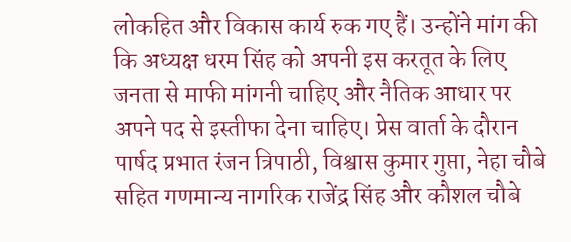लोकहित और विकास कार्य रुक गए हैं। उन्होंने मांग की कि अध्यक्ष धरम सिंह को अपनी इस करतूत के लिए जनता से माफी मांगनी चाहिए और नैतिक आधार पर अपने पद से इस्तीफा देना चाहिए। प्रेस वार्ता के दौरान पार्षद प्रभात रंजन त्रिपाठी, विश्वास कुमार गुप्ता, नेहा चौबे सहित गणमान्य नागरिक राजेंद्र सिंह और कौशल चौबे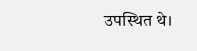उपस्थित थे।